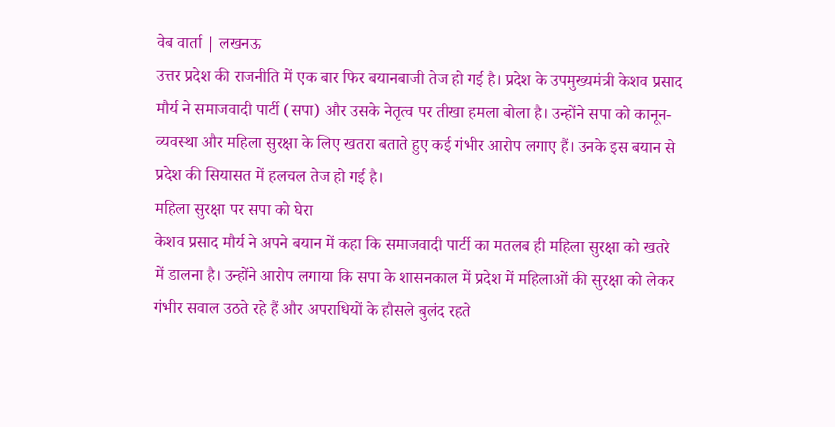वेब वार्ता | लखनऊ
उत्तर प्रदेश की राजनीति में एक बार फिर बयानबाजी तेज हो गई है। प्रदेश के उपमुख्यमंत्री केशव प्रसाद मौर्य ने समाजवादी पार्टी (सपा) और उसके नेतृत्व पर तीखा हमला बोला है। उन्होंने सपा को कानून-व्यवस्था और महिला सुरक्षा के लिए खतरा बताते हुए कई गंभीर आरोप लगाए हैं। उनके इस बयान से प्रदेश की सियासत में हलचल तेज हो गई है।
महिला सुरक्षा पर सपा को घेरा
केशव प्रसाद मौर्य ने अपने बयान में कहा कि समाजवादी पार्टी का मतलब ही महिला सुरक्षा को खतरे में डालना है। उन्होंने आरोप लगाया कि सपा के शासनकाल में प्रदेश में महिलाओं की सुरक्षा को लेकर गंभीर सवाल उठते रहे हैं और अपराधियों के हौसले बुलंद रहते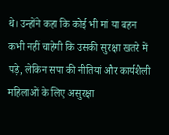थे। उन्होंने कहा कि कोई भी मां या बहन कभी नहीं चाहेगी कि उसकी सुरक्षा खतरे में पड़े, लेकिन सपा की नीतियां और कार्यशैली महिलाओं के लिए असुरक्षा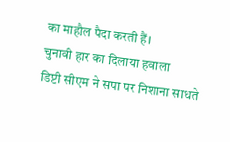का माहौल पैदा करती हैं।
चुनावी हार का दिलाया हवाला
डिप्टी सीएम ने सपा पर निशाना साधते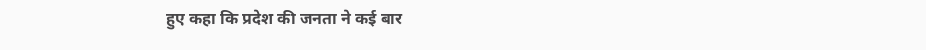हुए कहा कि प्रदेश की जनता ने कई बार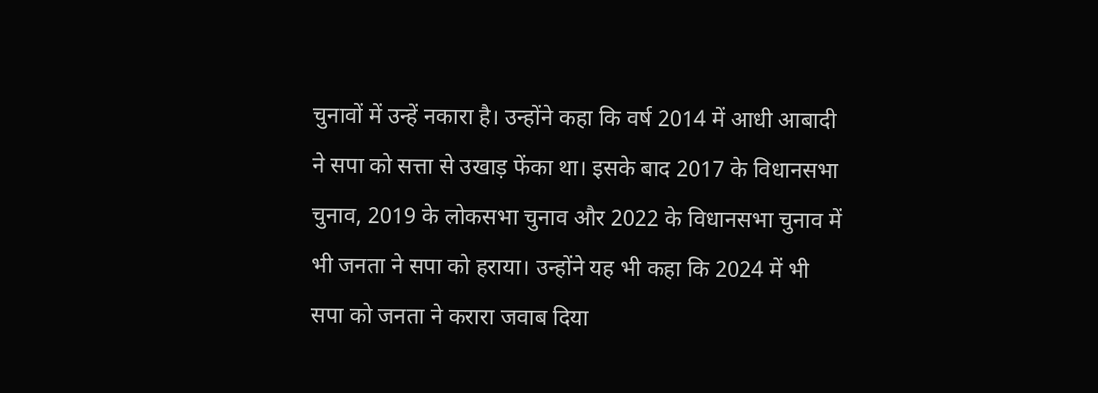चुनावों में उन्हें नकारा है। उन्होंने कहा कि वर्ष 2014 में आधी आबादी ने सपा को सत्ता से उखाड़ फेंका था। इसके बाद 2017 के विधानसभा चुनाव, 2019 के लोकसभा चुनाव और 2022 के विधानसभा चुनाव में भी जनता ने सपा को हराया। उन्होंने यह भी कहा कि 2024 में भी सपा को जनता ने करारा जवाब दिया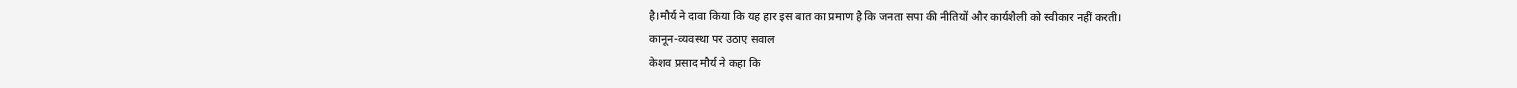है।मौर्य ने दावा किया कि यह हार इस बात का प्रमाण है कि जनता सपा की नीतियों और कार्यशैली को स्वीकार नहीं करती।
कानून-व्यवस्था पर उठाए सवाल
केशव प्रसाद मौर्य ने कहा कि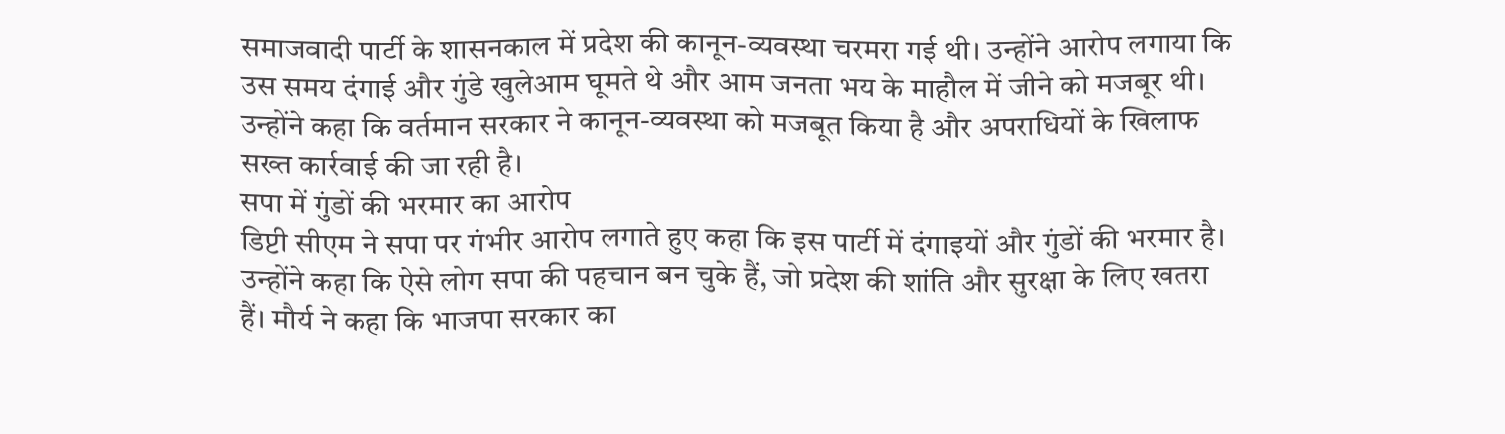समाजवादी पार्टी के शासनकाल में प्रदेश की कानून-व्यवस्था चरमरा गई थी। उन्होंने आरोप लगाया कि उस समय दंगाई और गुंडे खुलेआम घूमते थे और आम जनता भय के माहौल में जीने को मजबूर थी। उन्होंने कहा कि वर्तमान सरकार ने कानून-व्यवस्था को मजबूत किया है और अपराधियों के खिलाफ सख्त कार्रवाई की जा रही है।
सपा में गुंडों की भरमार का आरोप
डिप्टी सीएम ने सपा पर गंभीर आरोप लगाते हुए कहा कि इस पार्टी में दंगाइयों और गुंडों की भरमार है। उन्होंने कहा कि ऐसे लोग सपा की पहचान बन चुके हैं, जो प्रदेश की शांति और सुरक्षा के लिए खतरा हैं। मौर्य ने कहा कि भाजपा सरकार का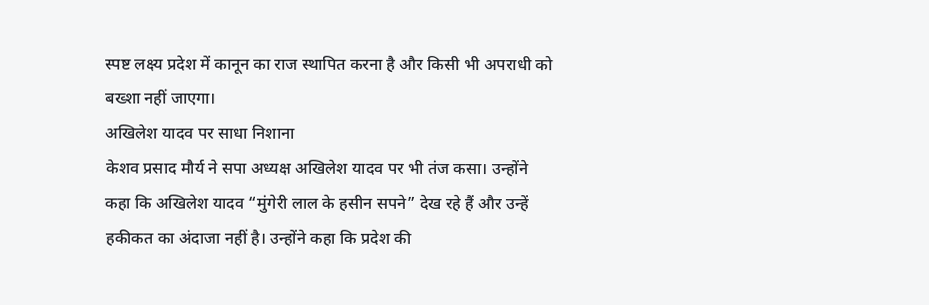स्पष्ट लक्ष्य प्रदेश में कानून का राज स्थापित करना है और किसी भी अपराधी को बख्शा नहीं जाएगा।
अखिलेश यादव पर साधा निशाना
केशव प्रसाद मौर्य ने सपा अध्यक्ष अखिलेश यादव पर भी तंज कसा। उन्होंने कहा कि अखिलेश यादव “मुंगेरी लाल के हसीन सपने” देख रहे हैं और उन्हें हकीकत का अंदाजा नहीं है। उन्होंने कहा कि प्रदेश की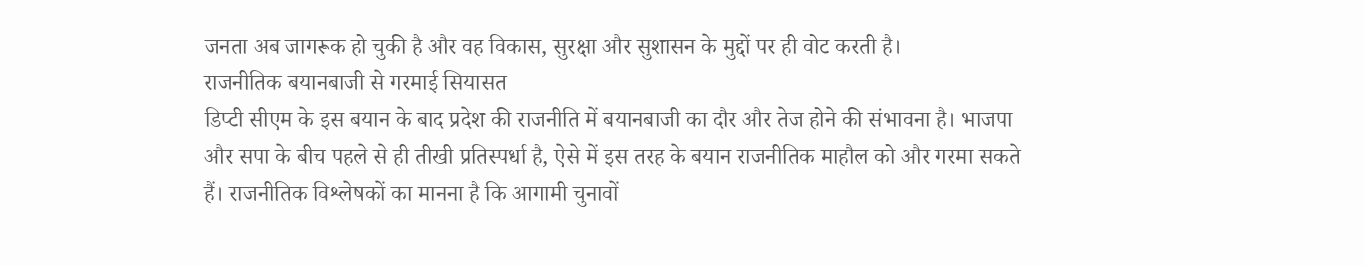जनता अब जागरूक हो चुकी है और वह विकास, सुरक्षा और सुशासन के मुद्दों पर ही वोट करती है।
राजनीतिक बयानबाजी से गरमाई सियासत
डिप्टी सीएम के इस बयान के बाद प्रदेश की राजनीति में बयानबाजी का दौर और तेज होने की संभावना है। भाजपा और सपा के बीच पहले से ही तीखी प्रतिस्पर्धा है, ऐसे में इस तरह के बयान राजनीतिक माहौल को और गरमा सकते हैं। राजनीतिक विश्लेषकों का मानना है कि आगामी चुनावों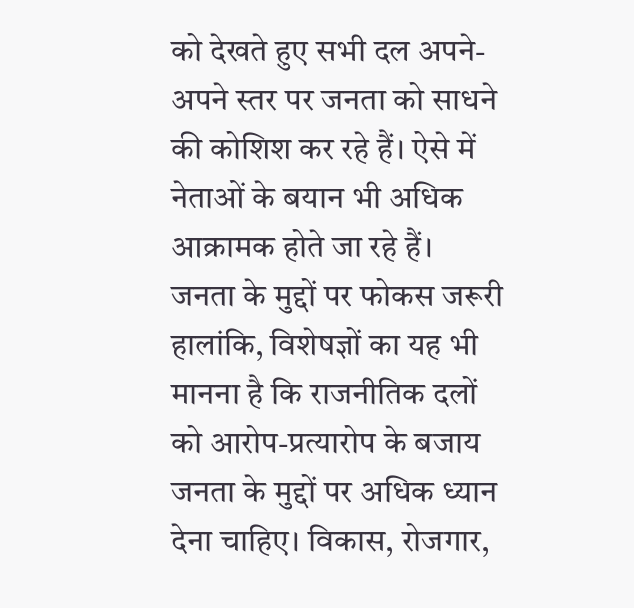को देखते हुए सभी दल अपने-अपने स्तर पर जनता को साधने की कोशिश कर रहे हैं। ऐसे में नेताओं के बयान भी अधिक आक्रामक होते जा रहे हैं।
जनता के मुद्दों पर फोकस जरूरी
हालांकि, विशेषज्ञों का यह भी मानना है कि राजनीतिक दलों को आरोप-प्रत्यारोप के बजाय जनता के मुद्दों पर अधिक ध्यान देना चाहिए। विकास, रोजगार,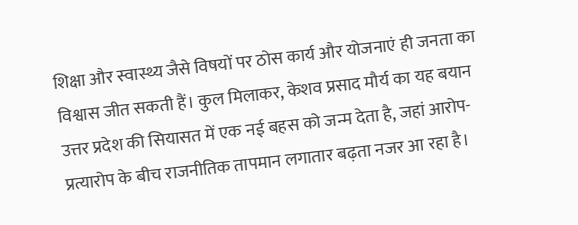शिक्षा और स्वास्थ्य जैसे विषयों पर ठोस कार्य और योजनाएं ही जनता का विश्वास जीत सकती हैं। कुल मिलाकर, केशव प्रसाद मौर्य का यह बयान उत्तर प्रदेश की सियासत में एक नई बहस को जन्म देता है, जहां आरोप-प्रत्यारोप के बीच राजनीतिक तापमान लगातार बढ़ता नजर आ रहा है।